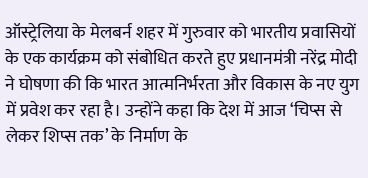ऑस्ट्रेलिया के मेलबर्न शहर में गुरुवार को भारतीय प्रवासियों के एक कार्यक्रम को संबोधित करते हुए प्रधानमंत्री नरेंद्र मोदी ने घोषणा की कि भारत आत्मनिर्भरता और विकास के नए युग में प्रवेश कर रहा है। उन्होंने कहा कि देश में आज ‘चिप्स से लेकर शिप्स तक’ के निर्माण के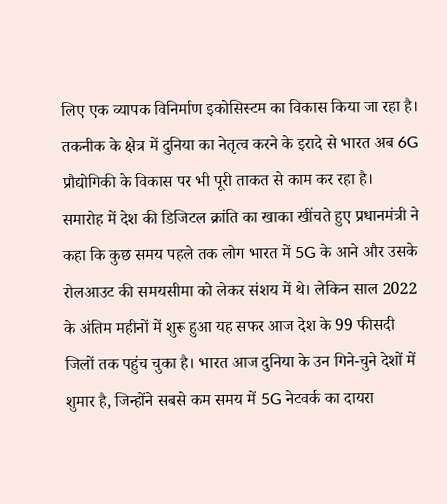लिए एक व्यापक विनिर्माण इकोसिस्टम का विकास किया जा रहा है। तकनीक के क्षेत्र में दुनिया का नेतृत्व करने के इरादे से भारत अब 6G प्रौद्योगिकी के विकास पर भी पूरी ताकत से काम कर रहा है।
समारोह में देश की डिजिटल क्रांति का खाका खींचते हुए प्रधानमंत्री ने कहा कि कुछ समय पहले तक लोग भारत में 5G के आने और उसके रोलआउट की समयसीमा को लेकर संशय में थे। लेकिन साल 2022 के अंतिम महीनों में शुरू हुआ यह सफर आज देश के 99 फीसदी जिलों तक पहुंच चुका है। भारत आज दुनिया के उन गिने-चुने देशों में शुमार है, जिन्होंने सबसे कम समय में 5G नेटवर्क का दायरा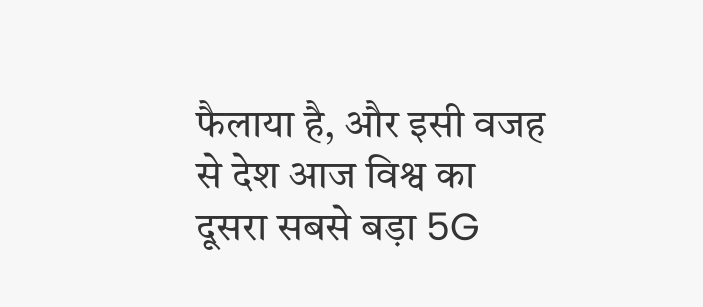फैलाया है, और इसी वजह से देश आज विश्व का दूसरा सबसे बड़ा 5G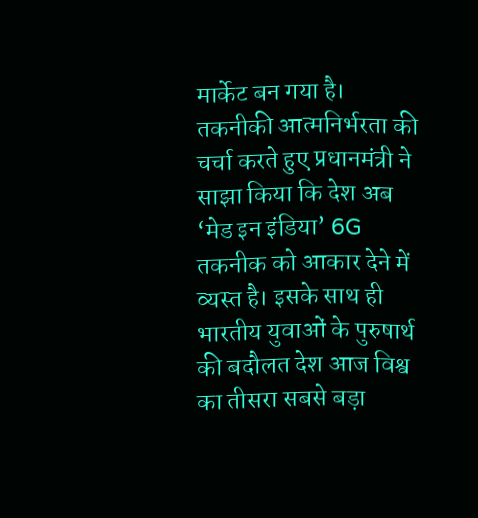मार्केट बन गया है।
तकनीकी आत्मनिर्भरता की चर्चा करते हुए प्रधानमंत्री ने साझा किया कि देश अब ‘मेड इन इंडिया’ 6G तकनीक को आकार देने में व्यस्त है। इसके साथ ही भारतीय युवाओं के पुरुषार्थ की बदौलत देश आज विश्व का तीसरा सबसे बड़ा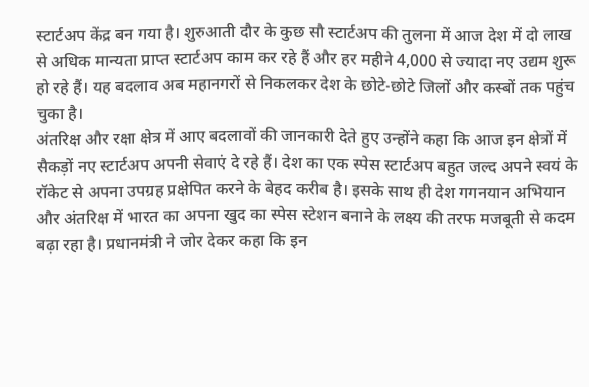स्टार्टअप केंद्र बन गया है। शुरुआती दौर के कुछ सौ स्टार्टअप की तुलना में आज देश में दो लाख से अधिक मान्यता प्राप्त स्टार्टअप काम कर रहे हैं और हर महीने 4,000 से ज्यादा नए उद्यम शुरू हो रहे हैं। यह बदलाव अब महानगरों से निकलकर देश के छोटे-छोटे जिलों और कस्बों तक पहुंच चुका है।
अंतरिक्ष और रक्षा क्षेत्र में आए बदलावों की जानकारी देते हुए उन्होंने कहा कि आज इन क्षेत्रों में सैकड़ों नए स्टार्टअप अपनी सेवाएं दे रहे हैं। देश का एक स्पेस स्टार्टअप बहुत जल्द अपने स्वयं के रॉकेट से अपना उपग्रह प्रक्षेपित करने के बेहद करीब है। इसके साथ ही देश गगनयान अभियान और अंतरिक्ष में भारत का अपना खुद का स्पेस स्टेशन बनाने के लक्ष्य की तरफ मजबूती से कदम बढ़ा रहा है। प्रधानमंत्री ने जोर देकर कहा कि इन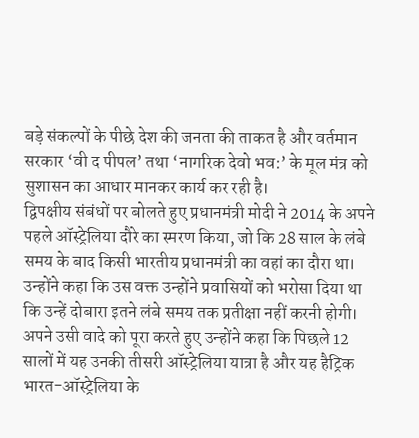बड़े संकल्पों के पीछे देश की जनता की ताकत है और वर्तमान सरकार ‘वी द पीपल’ तथा ‘नागरिक देवो भव:’ के मूल मंत्र को सुशासन का आधार मानकर कार्य कर रही है।
द्विपक्षीय संबंधों पर बोलते हुए प्रधानमंत्री मोदी ने 2014 के अपने पहले ऑस्ट्रेलिया दौरे का स्मरण किया, जो कि 28 साल के लंबे समय के बाद किसी भारतीय प्रधानमंत्री का वहां का दौरा था। उन्होंने कहा कि उस वक्त उन्होंने प्रवासियों को भरोसा दिया था कि उन्हें दोबारा इतने लंबे समय तक प्रतीक्षा नहीं करनी होगी। अपने उसी वादे को पूरा करते हुए उन्होंने कहा कि पिछले 12 सालों में यह उनकी तीसरी ऑस्ट्रेलिया यात्रा है और यह हैट्रिक भारत-ऑस्ट्रेलिया के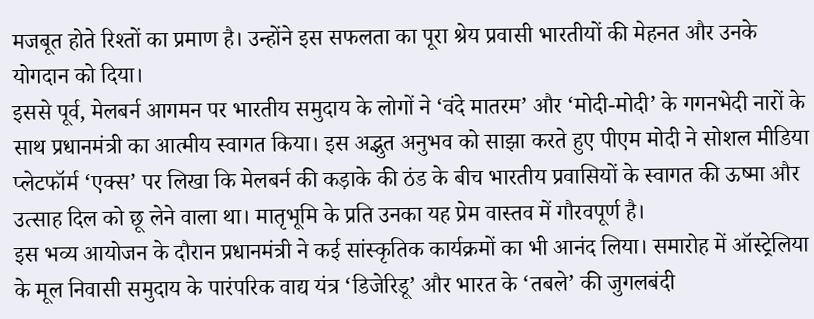मजबूत होते रिश्तों का प्रमाण है। उन्होंने इस सफलता का पूरा श्रेय प्रवासी भारतीयों की मेहनत और उनके योगदान को दिया।
इससे पूर्व, मेलबर्न आगमन पर भारतीय समुदाय के लोगों ने ‘वंदे मातरम’ और ‘मोदी-मोदी’ के गगनभेदी नारों के साथ प्रधानमंत्री का आत्मीय स्वागत किया। इस अद्भुत अनुभव को साझा करते हुए पीएम मोदी ने सोशल मीडिया प्लेटफॉर्म ‘एक्स’ पर लिखा कि मेलबर्न की कड़ाके की ठंड के बीच भारतीय प्रवासियों के स्वागत की ऊष्मा और उत्साह दिल को छू लेने वाला था। मातृभूमि के प्रति उनका यह प्रेम वास्तव में गौरवपूर्ण है।
इस भव्य आयोजन के दौरान प्रधानमंत्री ने कई सांस्कृतिक कार्यक्रमों का भी आनंद लिया। समारोह में ऑस्ट्रेलिया के मूल निवासी समुदाय के पारंपरिक वाद्य यंत्र ‘डिजेरिडू’ और भारत के ‘तबले’ की जुगलबंदी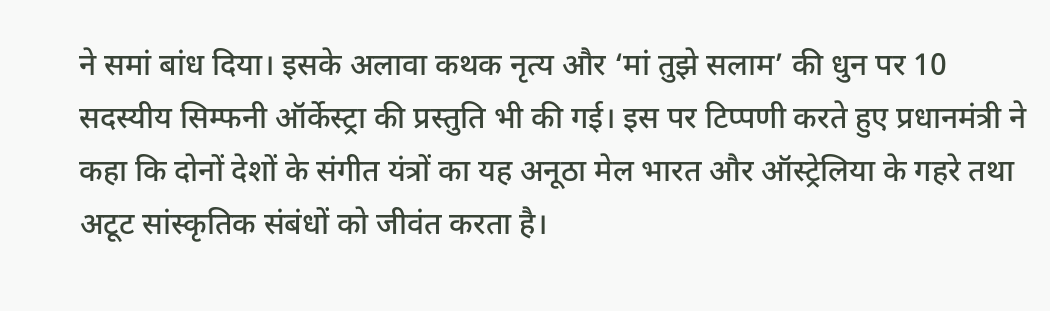ने समां बांध दिया। इसके अलावा कथक नृत्य और ‘मां तुझे सलाम’ की धुन पर 10 सदस्यीय सिम्फनी ऑर्केस्ट्रा की प्रस्तुति भी की गई। इस पर टिप्पणी करते हुए प्रधानमंत्री ने कहा कि दोनों देशों के संगीत यंत्रों का यह अनूठा मेल भारत और ऑस्ट्रेलिया के गहरे तथा अटूट सांस्कृतिक संबंधों को जीवंत करता है।